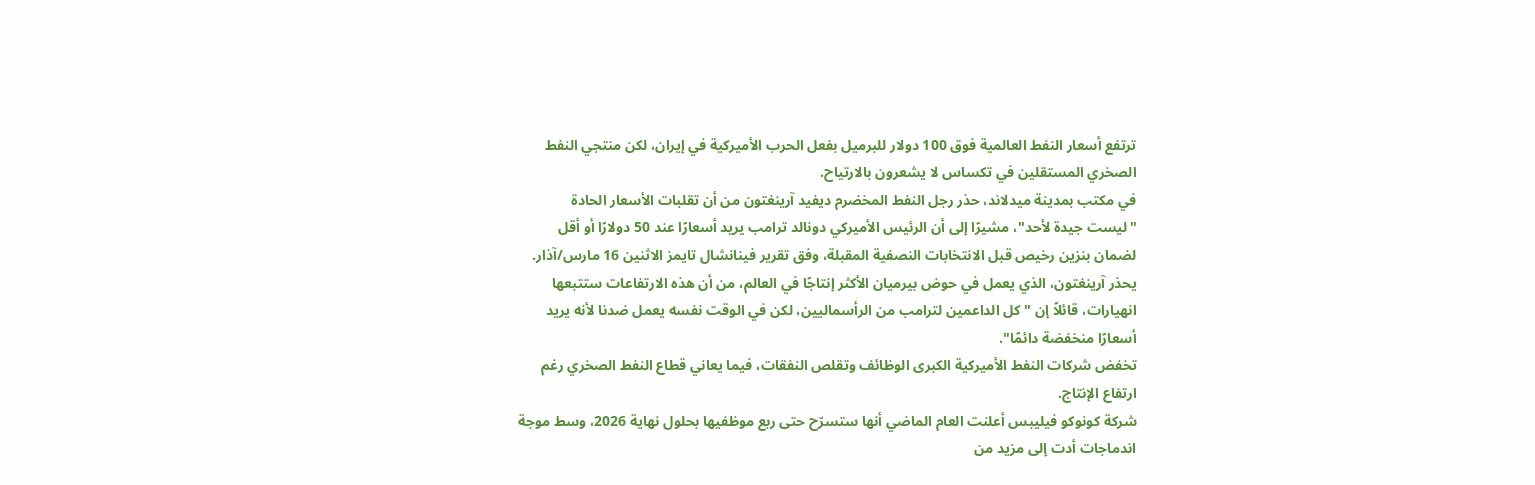ترتفع أسعار النفط العالمية فوق 100 دولار للبرميل بفعل الحرب الأميركية في إيران، لكن منتجي النفط الصخري المستقلين في تكساس لا يشعرون بالارتياح.
في مكتب بمدينة ميدلاند، حذر رجل النفط المخضرم ديفيد آرينغتون من أن تقلبات الأسعار الحادة "ليست جيدة لأحد"، مشيرًا إلى أن الرئيس الأميركي دونالد ترامب يريد أسعارًا عند 50 دولارًا أو أقل لضمان بنزين رخيص قبل الانتخابات النصفية المقبلة، وفق تقرير فينانشال تايمز الاثنين 16 مارس/آذار.
يحذر آرينغتون، الذي يعمل في حوض بيرميان الأكثر إنتاجًا في العالم، من أن هذه الارتفاعات ستتبعها انهيارات، قائلاً إن "كل الداعمين لترامب من الرأسماليين، لكن في الوقت نفسه يعمل ضدنا لأنه يريد أسعارًا منخفضة دائمًا".
تخفض شركات النفط الأميركية الكبرى الوظائف وتقلص النفقات، فيما يعاني قطاع النفط الصخري رغم ارتفاع الإنتاج.
شركة كونوكو فيليبس أعلنت العام الماضي أنها ستسرّح حتى ربع موظفيها بحلول نهاية 2026، وسط موجة اندماجات أدت إلى مزيد من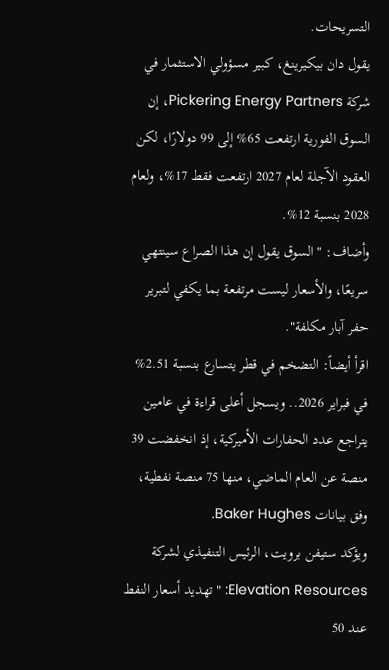التسريحات.
يقول دان بيكيرينغ، كبير مسؤولي الاستثمار في شركة Pickering Energy Partners، إن السوق الفورية ارتفعت 65% إلى 99 دولارًا، لكن العقود الآجلة لعام 2027 ارتفعت فقط 17%، ولعام 2028 بنسبة 12%.
وأضاف: "السوق يقول إن هذا الصراع سينتهي سريعًا، والأسعار ليست مرتفعة بما يكفي لتبرير حفر آبار مكلفة".
اقرأ أيضاً: التضخم في قطر يتسارع بنسبة 2.51% في فبراير 2026.. ويسجل أعلى قراءة في عامين
يتراجع عدد الحفارات الأميركية، إذ انخفضت 39 منصة عن العام الماضي، منها 75 منصة نفطية، وفق بيانات Baker Hughes.
ويؤكد ستيفن برويت، الرئيس التنفيذي لشركة Elevation Resources: "تهديد أسعار النفط عند 50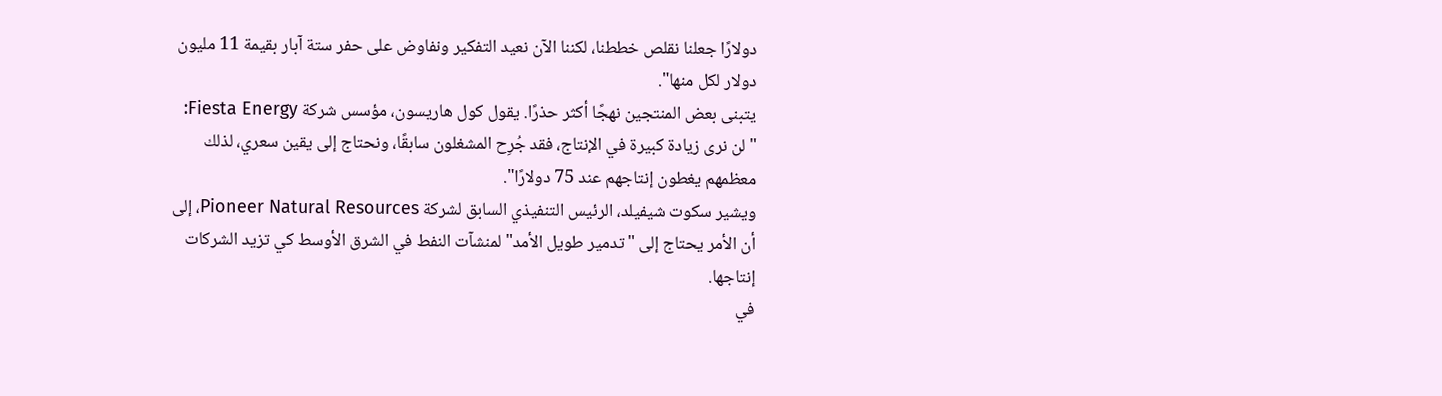دولارًا جعلنا نقلص خططنا، لكننا الآن نعيد التفكير ونفاوض على حفر ستة آبار بقيمة 11 مليون دولار لكل منها".
يتبنى بعض المنتجين نهجًا أكثر حذرًا. يقول كول هاريسون، مؤسس شركة Fiesta Energy: "لن نرى زيادة كبيرة في الإنتاج، فقد جُرِح المشغلون سابقًا، ونحتاج إلى يقين سعري، لذلك معظمهم يغطون إنتاجهم عند 75 دولارًا".
ويشير سكوت شيفيلد، الرئيس التنفيذي السابق لشركة Pioneer Natural Resources، إلى أن الأمر يحتاج إلى "تدمير طويل الأمد" لمنشآت النفط في الشرق الأوسط كي تزيد الشركات إنتاجها.
في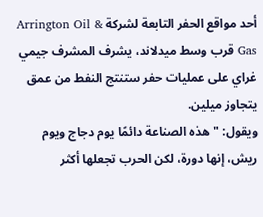أحد مواقع الحفر التابعة لشركة Arrington Oil & Gas قرب وسط ميدلاند، يشرف المشرف جيمي غراي على عمليات حفر ستنتج النفط من عمق يتجاوز ميلين.
ويقول: "هذه الصناعة دائمًا يوم دجاج ويوم ريش، إنها دورة، لكن الحرب تجعلها أكثر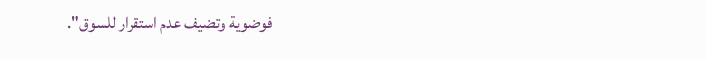فوضوية وتضيف عدم استقرار للسوق".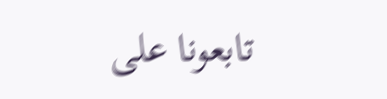تابعونا على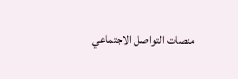منصات التواصل الاجتماعي